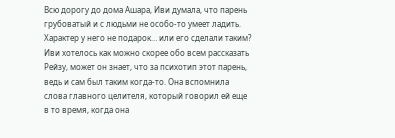Всю дорогу до дома Ашара, Иви думала, что парень грубоватый и с людьми не особо-то умеет ладить. Характер у него не подарок… или его сделали таким?
Иви хотелось как можно скорее обо всем рассказать Рейзу, может он знает, что за психотип этот парень, ведь и сам был таким когда-то. Она вспомнила слова главного целителя, который говорил ей еще в то время, когда она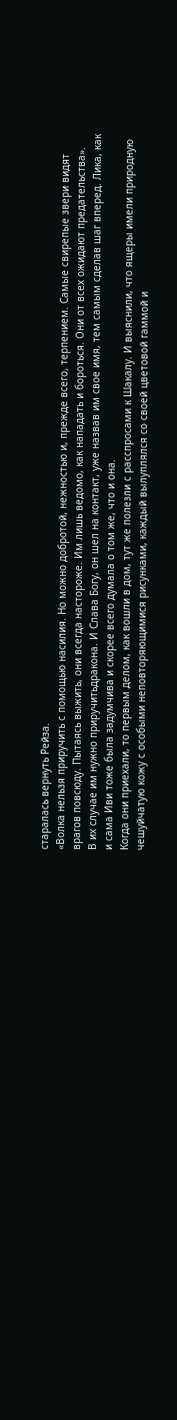старалась вернуть Рейза.
«Волка нельзя приручить с помощью насилия. Но можно добротой, нежностью и, прежде всего, терпением. Самые свирепые звери видят врагов повсюду. Пытаясь выжить, они всегда настороже. Им лишь ведомо, как нападать и бороться. Они от всех ожидают предательства».
В их случае им нужно приручитьдракона. И Слава Богу, он шел на контакт, уже назвав им свое имя, тем самым сделав шаг вперед. Лика, как и сама Иви тоже была задумчива и скорее всего думала о том же, что и она.
Когда они приехали, то первым делом, как вошли в дом, тут же полезли с расспросами к Шакалу. И выяснили, что ящеры имели природную чешуйчатую кожу с особыми неповторяющимися рисунками, каждый вылуплялся со своей цветовой гаммой и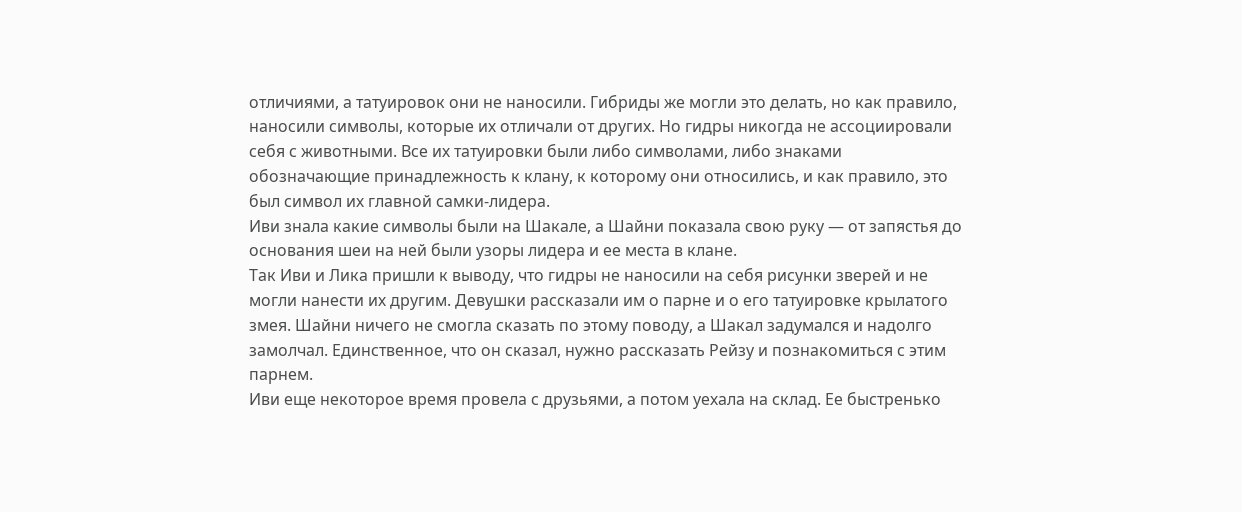отличиями, а татуировок они не наносили. Гибриды же могли это делать, но как правило, наносили символы, которые их отличали от других. Но гидры никогда не ассоциировали себя с животными. Все их татуировки были либо символами, либо знаками обозначающие принадлежность к клану, к которому они относились, и как правило, это был символ их главной самки-лидера.
Иви знала какие символы были на Шакале, а Шайни показала свою руку — от запястья до основания шеи на ней были узоры лидера и ее места в клане.
Так Иви и Лика пришли к выводу, что гидры не наносили на себя рисунки зверей и не могли нанести их другим. Девушки рассказали им о парне и о его татуировке крылатого змея. Шайни ничего не смогла сказать по этому поводу, а Шакал задумался и надолго замолчал. Единственное, что он сказал, нужно рассказать Рейзу и познакомиться с этим парнем.
Иви еще некоторое время провела с друзьями, а потом уехала на склад. Ее быстренько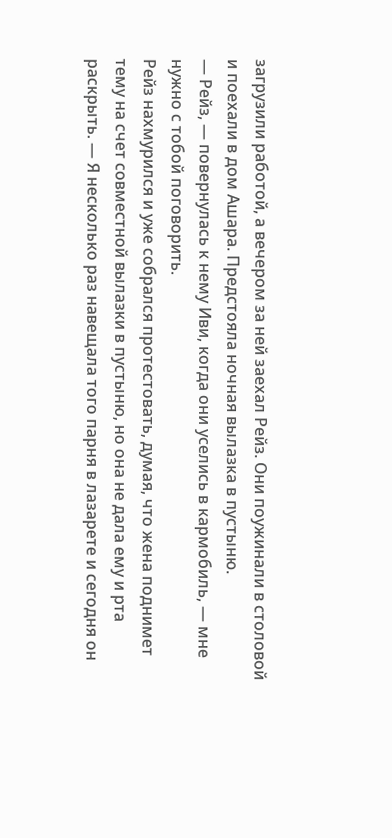загрузили работой, а вечером за ней заехал Рейз. Они поужинали в столовой и поехали в дом Ашара. Предстояла ночная вылазка в пустыню.
— Рейз, — повернулась к нему Иви, когда они уселись в кармобиль, — мне нужно с тобой поговорить.
Рейз нахмурился и уже собрался протестовать, думая, что жена поднимет тему на счет совместной вылазки в пустыню, но она не дала ему и рта раскрыть. — Я несколько раз навещала того парня в лазарете и сегодня он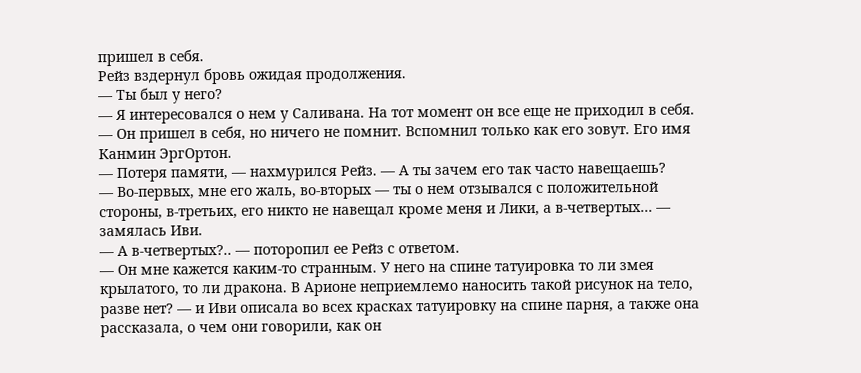пришел в себя.
Рейз вздернул бровь ожидая продолжения.
— Ты был у него?
— Я интересовался о нем у Саливана. На тот момент он все еще не приходил в себя.
— Он пришел в себя, но ничего не помнит. Вспомнил только как его зовут. Его имя Канмин ЭргОртон.
— Потеря памяти, — нахмурился Рейз. — А ты зачем его так часто навещаешь?
— Во-первых, мне его жаль, во-вторых — ты о нем отзывался с положительной стороны, в-третьих, его никто не навещал кроме меня и Лики, а в-четвертых… — замялась Иви.
— А в-четвертых?.. — поторопил ее Рейз с ответом.
— Он мне кажется каким-то странным. У него на спине татуировка то ли змея крылатого, то ли дракона. В Арионе неприемлемо наносить такой рисунок на тело, разве нет? — и Иви описала во всех красках татуировку на спине парня, а также она рассказала, о чем они говорили, как он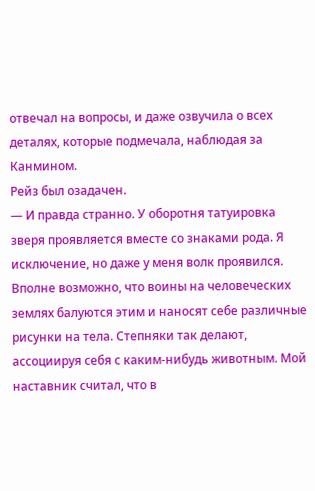отвечал на вопросы, и даже озвучила о всех деталях, которые подмечала, наблюдая за Канмином.
Рейз был озадачен.
— И правда странно. У оборотня татуировка зверя проявляется вместе со знаками рода. Я исключение, но даже у меня волк проявился. Вполне возможно, что воины на человеческих землях балуются этим и наносят себе различные рисунки на тела. Степняки так делают, ассоциируя себя с каким-нибудь животным. Мой наставник считал, что в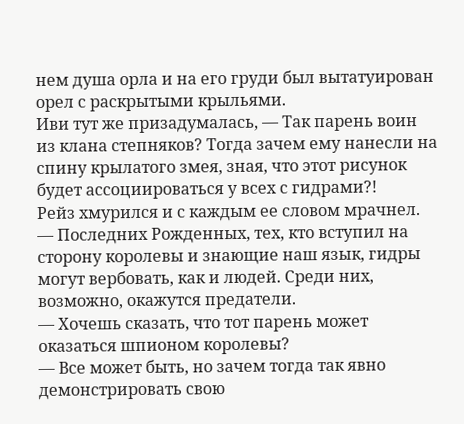нем душа орла и на его груди был вытатуирован орел с раскрытыми крыльями.
Иви тут же призадумалась, — Так парень воин из клана степняков? Тогда зачем ему нанесли на спину крылатого змея, зная, что этот рисунок будет ассоциироваться у всех с гидрами?!
Рейз хмурился и с каждым ее словом мрачнел.
— Последних Рожденных, тех, кто вступил на сторону королевы и знающие наш язык, гидры могут вербовать, как и людей. Среди них, возможно, окажутся предатели.
— Хочешь сказать, что тот парень может оказаться шпионом королевы?
— Все может быть, но зачем тогда так явно демонстрировать свою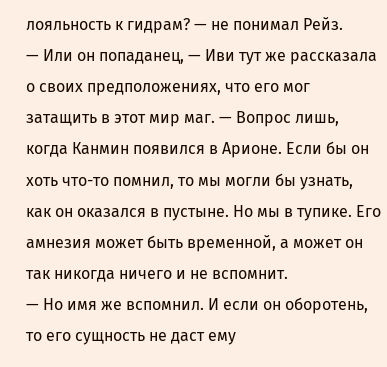лояльность к гидрам? — не понимал Рейз.
— Или он попаданец, — Иви тут же рассказала о своих предположениях, что его мог затащить в этот мир маг. — Вопрос лишь, когда Канмин появился в Арионе. Если бы он хоть что-то помнил, то мы могли бы узнать, как он оказался в пустыне. Но мы в тупике. Его амнезия может быть временной, а может он так никогда ничего и не вспомнит.
— Но имя же вспомнил. И если он оборотень, то его сущность не даст ему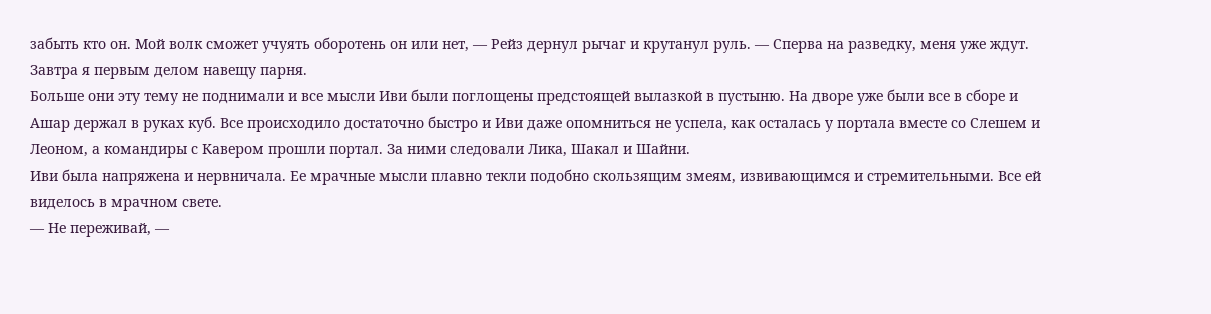забыть кто он. Мой волк сможет учуять оборотень он или нет, — Рейз дернул рычаг и крутанул руль. — Сперва на разведку, меня уже ждут. Завтра я первым делом навещу парня.
Больше они эту тему не поднимали и все мысли Иви были поглощены предстоящей вылазкой в пустыню. На дворе уже были все в сборе и Ашар держал в руках куб. Все происходило достаточно быстро и Иви даже опомниться не успела, как осталась у портала вместе со Слешем и Леоном, а командиры с Кавером прошли портал. За ними следовали Лика, Шакал и Шайни.
Иви была напряжена и нервничала. Ее мрачные мысли плавно текли подобно скользящим змеям, извивающимся и стремительными. Все ей виделось в мрачном свете.
— Не переживай, —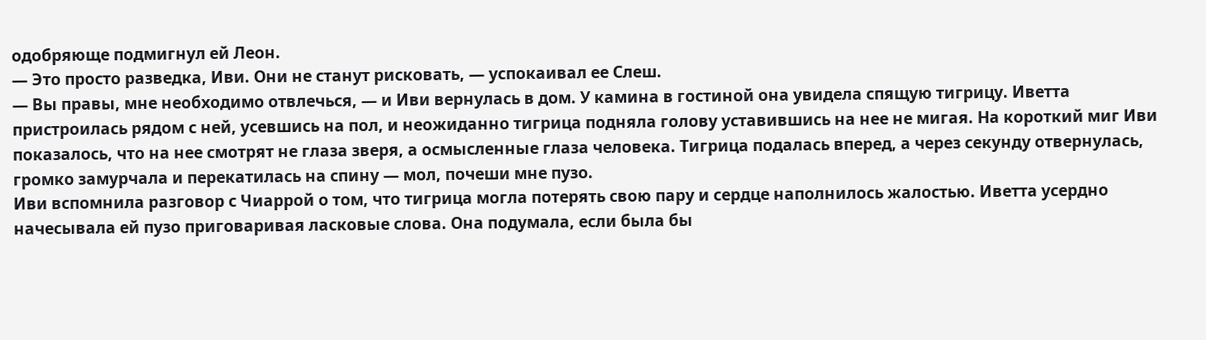одобряюще подмигнул ей Леон.
— Это просто разведка, Иви. Они не станут рисковать, — успокаивал ее Слеш.
— Вы правы, мне необходимо отвлечься, — и Иви вернулась в дом. У камина в гостиной она увидела спящую тигрицу. Иветта пристроилась рядом с ней, усевшись на пол, и неожиданно тигрица подняла голову уставившись на нее не мигая. На короткий миг Иви показалось, что на нее смотрят не глаза зверя, а осмысленные глаза человека. Тигрица подалась вперед, а через секунду отвернулась, громко замурчала и перекатилась на спину — мол, почеши мне пузо.
Иви вспомнила разговор с Чиаррой о том, что тигрица могла потерять свою пару и сердце наполнилось жалостью. Иветта усердно начесывала ей пузо приговаривая ласковые слова. Она подумала, если была бы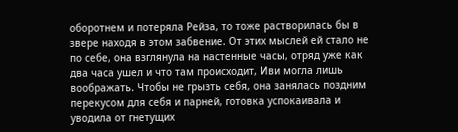оборотнем и потеряла Рейза, то тоже растворилась бы в звере находя в этом забвение. От этих мыслей ей стало не по себе, она взглянула на настенные часы, отряд уже как два часа ушел и что там происходит, Иви могла лишь воображать. Чтобы не грызть себя, она занялась поздним перекусом для себя и парней, готовка успокаивала и уводила от гнетущих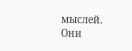мыслей.
Они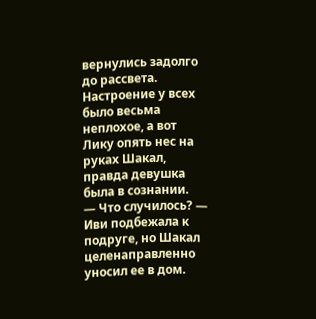вернулись задолго до рассвета. Настроение у всех было весьма неплохое, а вот Лику опять нес на руках Шакал, правда девушка была в сознании.
— Что случилось? — Иви подбежала к подруге, но Шакал целенаправленно уносил ее в дом.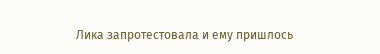Лика запротестовала и ему пришлось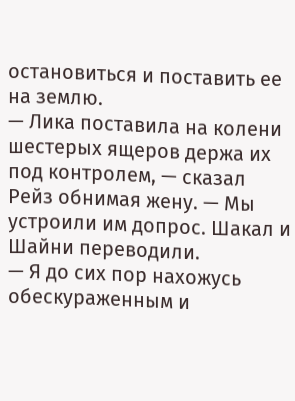остановиться и поставить ее на землю.
— Лика поставила на колени шестерых ящеров держа их под контролем, — сказал Рейз обнимая жену. — Мы устроили им допрос. Шакал и Шайни переводили.
— Я до сих пор нахожусь обескураженным и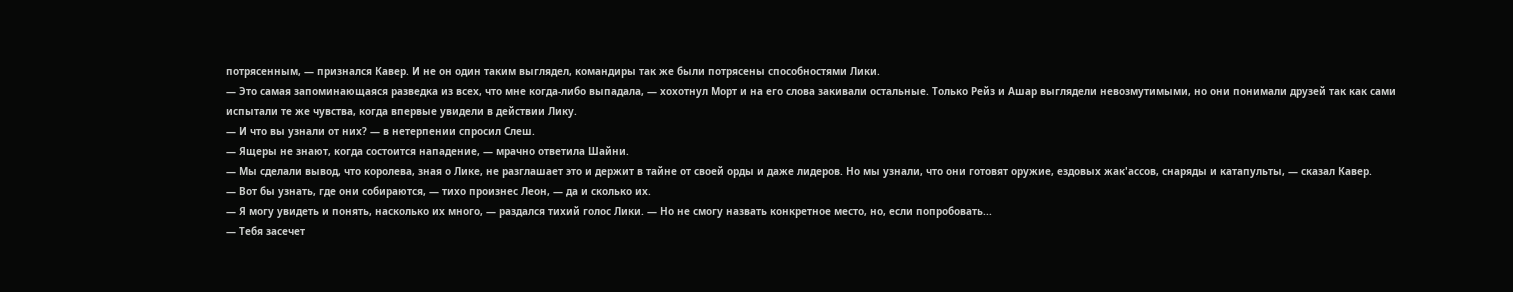потрясенным, — признался Кавер. И не он один таким выглядел, командиры так же были потрясены способностями Лики.
— Это самая запоминающаяся разведка из всех, что мне когда-либо выпадала, — хохотнул Морт и на его слова закивали остальные. Только Рейз и Ашар выглядели невозмутимыми, но они понимали друзей так как сами испытали те же чувства, когда впервые увидели в действии Лику.
— И что вы узнали от них? — в нетерпении спросил Слеш.
— Ящеры не знают, когда состоится нападение, — мрачно ответила Шайни.
— Мы сделали вывод, что королева, зная о Лике, не разглашает это и держит в тайне от своей орды и даже лидеров. Но мы узнали, что они готовят оружие, ездовых жак'ассов, снаряды и катапульты, — сказал Кавер.
— Вот бы узнать, где они собираются, — тихо произнес Леон, — да и сколько их.
— Я могу увидеть и понять, насколько их много, — раздался тихий голос Лики. — Но не смогу назвать конкретное место, но, если попробовать...
— Тебя засечет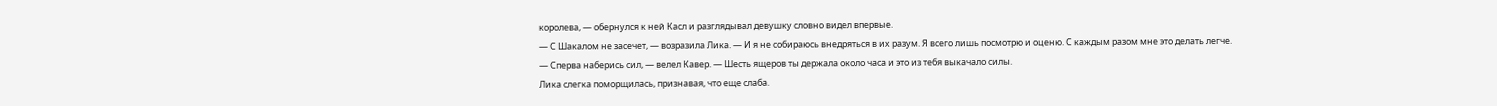королева, — обернулся к ней Касл и разглядывал девушку словно видел впервые.
— С Шакалом не засечет, — возразила Лика. — И я не собираюсь внедряться в их разум. Я всего лишь посмотрю и оценю. С каждым разом мне это делать легче.
— Сперва наберись сил, — велел Кавер. — Шесть ящеров ты держала около часа и это из тебя выкачало силы.
Лика слегка поморщилась, признавая, что еще слаба.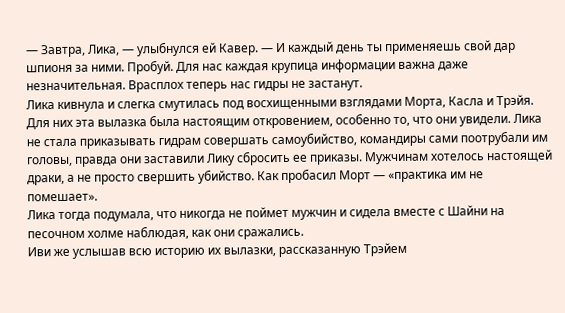— Завтра, Лика, — улыбнулся ей Кавер. — И каждый день ты применяешь свой дар шпионя за ними. Пробуй. Для нас каждая крупица информации важна даже незначительная. Врасплох теперь нас гидры не застанут.
Лика кивнула и слегка смутилась под восхищенными взглядами Морта, Касла и Трэйя. Для них эта вылазка была настоящим откровением, особенно то, что они увидели. Лика не стала приказывать гидрам совершать самоубийство, командиры сами поотрубали им головы, правда они заставили Лику сбросить ее приказы. Мужчинам хотелось настоящей драки, а не просто свершить убийство. Как пробасил Морт — «практика им не помешает».
Лика тогда подумала, что никогда не поймет мужчин и сидела вместе с Шайни на песочном холме наблюдая, как они сражались.
Иви же услышав всю историю их вылазки, рассказанную Трэйем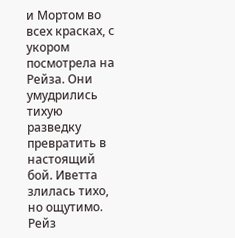и Мортом во всех красках, с укором посмотрела на Рейза. Они умудрились тихую разведку превратить в настоящий бой. Иветта злилась тихо, но ощутимо. Рейз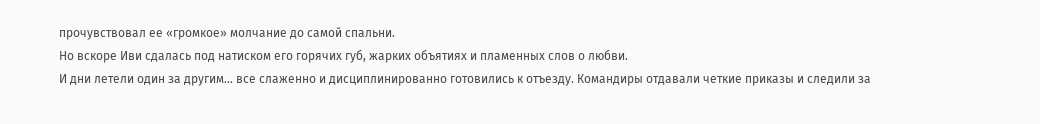прочувствовал ее «громкое» молчание до самой спальни.
Но вскоре Иви сдалась под натиском его горячих губ, жарких объятиях и пламенных слов о любви.
И дни летели один за другим… все слаженно и дисциплинированно готовились к отъезду. Командиры отдавали четкие приказы и следили за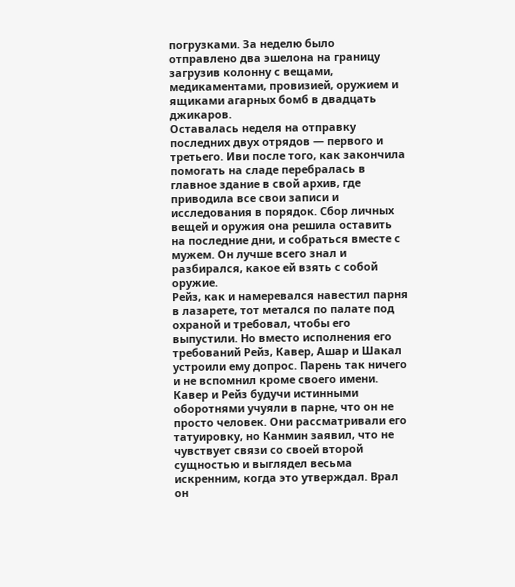погрузками. За неделю было отправлено два эшелона на границу загрузив колонну с вещами, медикаментами, провизией, оружием и ящиками агарных бомб в двадцать джикаров.
Оставалась неделя на отправку последних двух отрядов — первого и третьего. Иви после того, как закончила помогать на сладе перебралась в главное здание в свой архив, где приводила все свои записи и исследования в порядок. Сбор личных вещей и оружия она решила оставить на последние дни, и собраться вместе с мужем. Он лучше всего знал и разбирался, какое ей взять с собой оружие.
Рейз, как и намеревался навестил парня в лазарете, тот метался по палате под охраной и требовал, чтобы его выпустили. Но вместо исполнения его требований Рейз, Кавер, Ашар и Шакал устроили ему допрос. Парень так ничего и не вспомнил кроме своего имени. Кавер и Рейз будучи истинными оборотнями учуяли в парне, что он не просто человек. Они рассматривали его татуировку, но Канмин заявил, что не чувствует связи со своей второй сущностью и выглядел весьма искренним, когда это утверждал. Врал он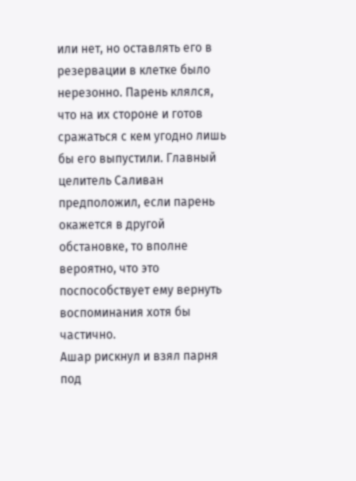или нет, но оставлять его в резервации в клетке было нерезонно. Парень клялся, что на их стороне и готов сражаться с кем угодно лишь бы его выпустили. Главный целитель Саливан предположил, если парень окажется в другой обстановке, то вполне вероятно, что это поспособствует ему вернуть воспоминания хотя бы частично.
Ашар рискнул и взял парня под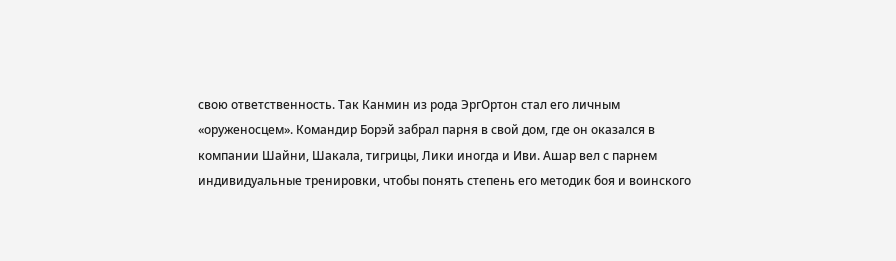свою ответственность. Так Канмин из рода ЭргОртон стал его личным «оруженосцем». Командир Борэй забрал парня в свой дом, где он оказался в компании Шайни, Шакала, тигрицы, Лики иногда и Иви. Ашар вел с парнем индивидуальные тренировки, чтобы понять степень его методик боя и воинского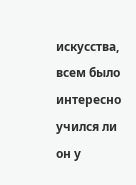искусства, всем было интересно учился ли он у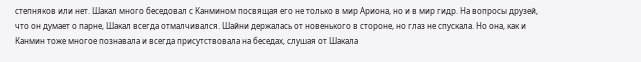степняков или нет. Шакал много беседовал с Канмином посвящая его не только в мир Ариона, но и в мир гидр. На вопросы друзей, что он думает о парне, Шакал всегда отмалчивался. Шайни держалась от новенького в стороне, но глаз не спускала. Но она, как и Канмин тоже многое познавала и всегда присутствовала на беседах, слушая от Шакала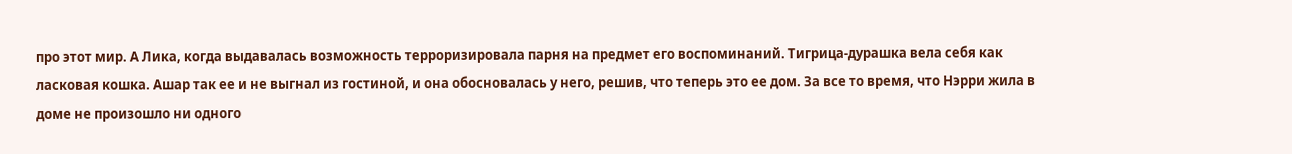про этот мир. А Лика, когда выдавалась возможность терроризировала парня на предмет его воспоминаний. Тигрица-дурашка вела себя как ласковая кошка. Ашар так ее и не выгнал из гостиной, и она обосновалась у него, решив, что теперь это ее дом. За все то время, что Нэрри жила в доме не произошло ни одного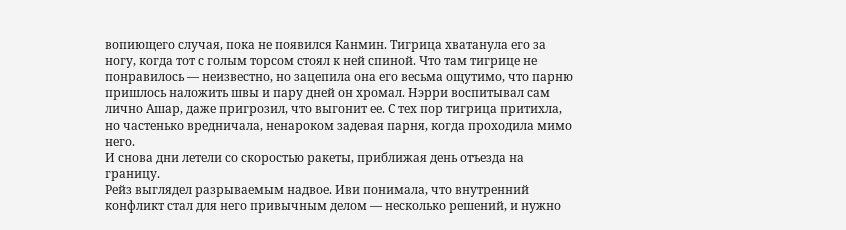вопиющего случая, пока не появился Канмин. Тигрица хватанула его за ногу, когда тот с голым торсом стоял к ней спиной. Что там тигрице не понравилось — неизвестно, но зацепила она его весьма ощутимо, что парню пришлось наложить швы и пару дней он хромал. Нэрри воспитывал сам лично Ашар, даже пригрозил, что выгонит ее. С тех пор тигрица притихла, но частенько вредничала, ненароком задевая парня, когда проходила мимо него.
И снова дни летели со скоростью ракеты, приближая день отъезда на границу.
Рейз выглядел разрываемым надвое. Иви понимала, что внутренний конфликт стал для него привычным делом — несколько решений, и нужно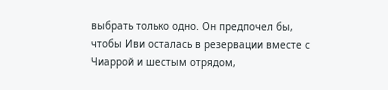выбрать только одно. Он предпочел бы, чтобы Иви осталась в резервации вместе с Чиаррой и шестым отрядом,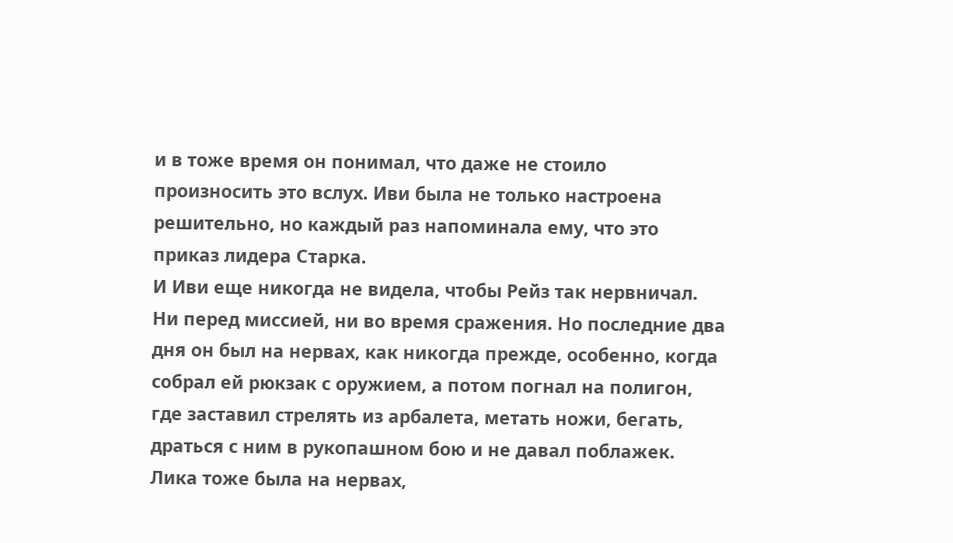и в тоже время он понимал, что даже не стоило произносить это вслух. Иви была не только настроена решительно, но каждый раз напоминала ему, что это приказ лидера Старка.
И Иви еще никогда не видела, чтобы Рейз так нервничал. Ни перед миссией, ни во время сражения. Но последние два дня он был на нервах, как никогда прежде, особенно, когда собрал ей рюкзак с оружием, а потом погнал на полигон, где заставил стрелять из арбалета, метать ножи, бегать, драться с ним в рукопашном бою и не давал поблажек.
Лика тоже была на нервах,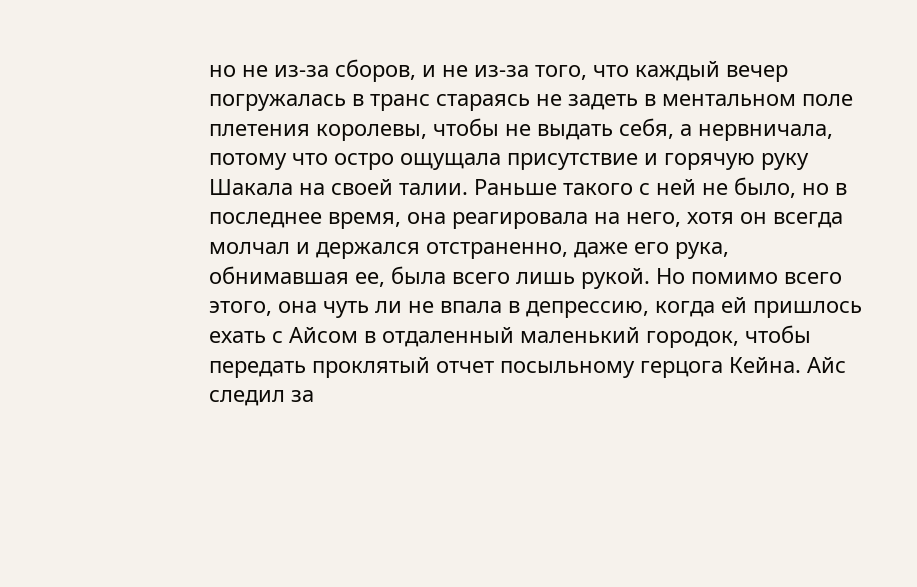но не из-за сборов, и не из-за того, что каждый вечер погружалась в транс стараясь не задеть в ментальном поле плетения королевы, чтобы не выдать себя, а нервничала, потому что остро ощущала присутствие и горячую руку Шакала на своей талии. Раньше такого с ней не было, но в последнее время, она реагировала на него, хотя он всегда молчал и держался отстраненно, даже его рука, обнимавшая ее, была всего лишь рукой. Но помимо всего этого, она чуть ли не впала в депрессию, когда ей пришлось ехать с Айсом в отдаленный маленький городок, чтобы передать проклятый отчет посыльному герцога Кейна. Айс следил за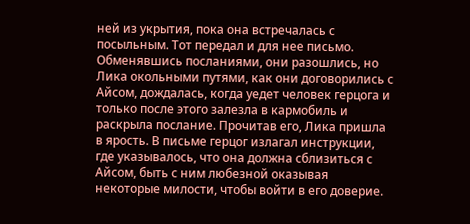ней из укрытия, пока она встречалась с посыльным. Тот передал и для нее письмо. Обменявшись посланиями, они разошлись, но Лика окольными путями, как они договорились с Айсом, дождалась, когда уедет человек герцога и только после этого залезла в кармобиль и раскрыла послание. Прочитав его, Лика пришла в ярость. В письме герцог излагал инструкции, где указывалось, что она должна сблизиться с Айсом, быть с ним любезной оказывая некоторые милости, чтобы войти в его доверие.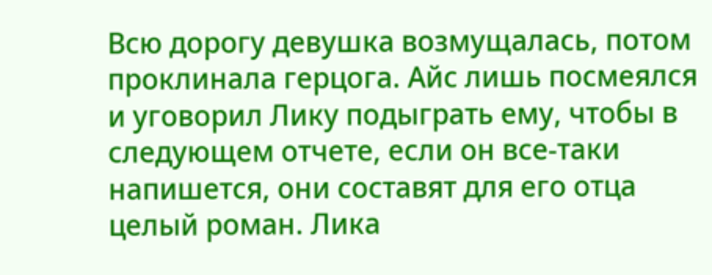Всю дорогу девушка возмущалась, потом проклинала герцога. Айс лишь посмеялся и уговорил Лику подыграть ему, чтобы в следующем отчете, если он все-таки напишется, они составят для его отца целый роман. Лика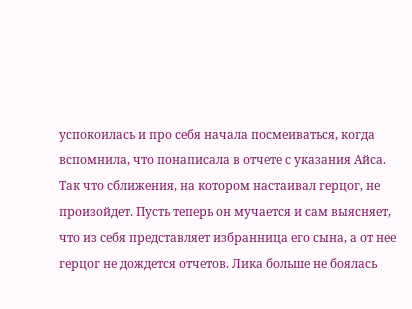успокоилась и про себя начала посмеиваться, когда вспомнила, что понаписала в отчете с указания Айса. Так что сближения, на котором настаивал герцог, не произойдет. Пусть теперь он мучается и сам выясняет, что из себя представляет избранница его сына, а от нее герцог не дождется отчетов. Лика больше не боялась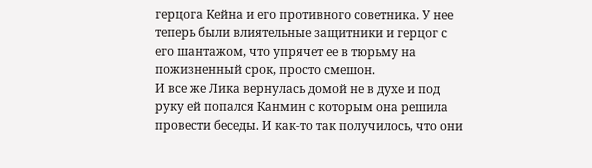герцога Кейна и его противного советника. У нее теперь были влиятельные защитники и герцог с его шантажом, что упрячет ее в тюрьму на пожизненный срок, просто смешон.
И все же Лика вернулась домой не в духе и под руку ей попался Канмин с которым она решила провести беседы. И как-то так получилось, что они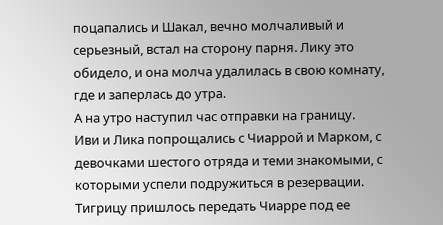поцапались и Шакал, вечно молчаливый и серьезный, встал на сторону парня. Лику это обидело, и она молча удалилась в свою комнату, где и заперлась до утра.
А на утро наступил час отправки на границу.
Иви и Лика попрощались с Чиаррой и Марком, с девочками шестого отряда и теми знакомыми, с которыми успели подружиться в резервации. Тигрицу пришлось передать Чиарре под ее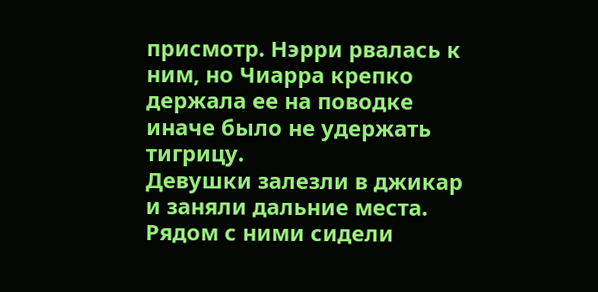присмотр. Нэрри рвалась к ним, но Чиарра крепко держала ее на поводке иначе было не удержать тигрицу.
Девушки залезли в джикар и заняли дальние места. Рядом с ними сидели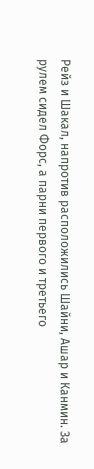Рейз и Шакал, напротив расположились Шайни, Ашар и Канмин. За рулем сидел Форс, а парни первого и третьего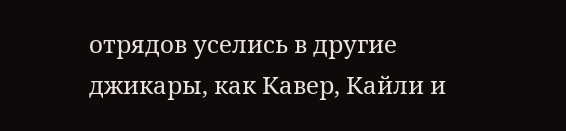отрядов уселись в другие джикары, как Кавер, Кайли и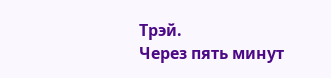Трэй.
Через пять минут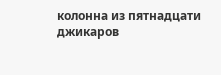колонна из пятнадцати джикаров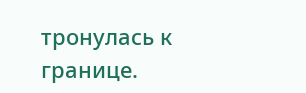тронулась к границе.